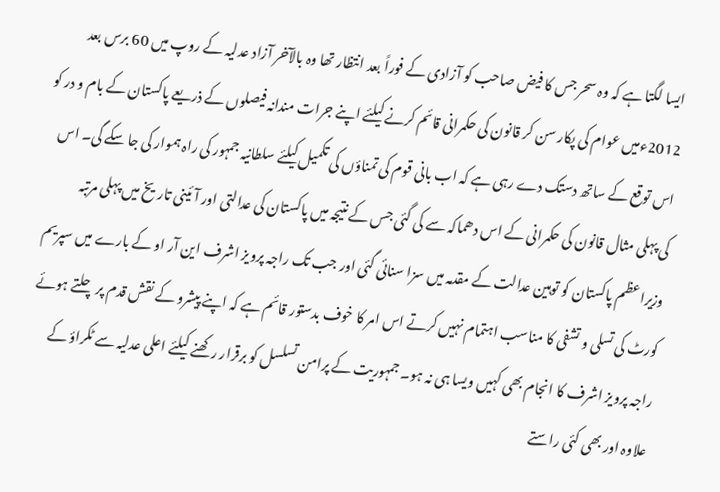ایسا لگتا ہے کہ وہ سحر جس کا فیض صاحب کو آزادی کے فوراً بعد انتظار تھا وہ بالآخر آزاد عدلیہ کے روپ میں 60 برس بعد 2012ءمیں عوام کی پکار سن کر قانون کی حکمرانی قائم کرنے کیلئے اپنے جرات مندانہ فیصلوں کے ذریعے پاکستان کے بام و در کو اس توقع کے ساتھ دستک دے رہی ہے کہ اب بانی قوم کی تمناؤں کی تکمیل کیلئے سلطانیہ جمہور کی راہ ہموار کی جا سکے گی۔ اس کی پہلی مثال قانون کی حکمرانی کے اس دھماکہ سے کی گئی جس کے نتیجہ میں پاکستان کی عدالتی اور آئینی تاریخ میں پہلی مرتبہ وزیراعظم پاکستان کو توہین عدالت کے مقدمہ میں سزا سنائی گئی اور جب تک راجہ پرویز اشرف این آر او کے بارے میں سپریم کورٹ کی تسلی و تشفی کا مناسب اہتمام نہیں کرتے اس امر کا خوف بدستور قائم ہے کہ اپنے پیشرو کے نقش قدم پر چلتے ہوئے راجہ پرویز اشرف کا انجام بھی کہیں ویسا ہی نہ ہو۔ جمہوریت کے پرامن تسلسل کو برقرار رکھنے کیلئے اعلی عدلیہ سے ٹکراؤ کے علاوہ اور بھی کئی راستے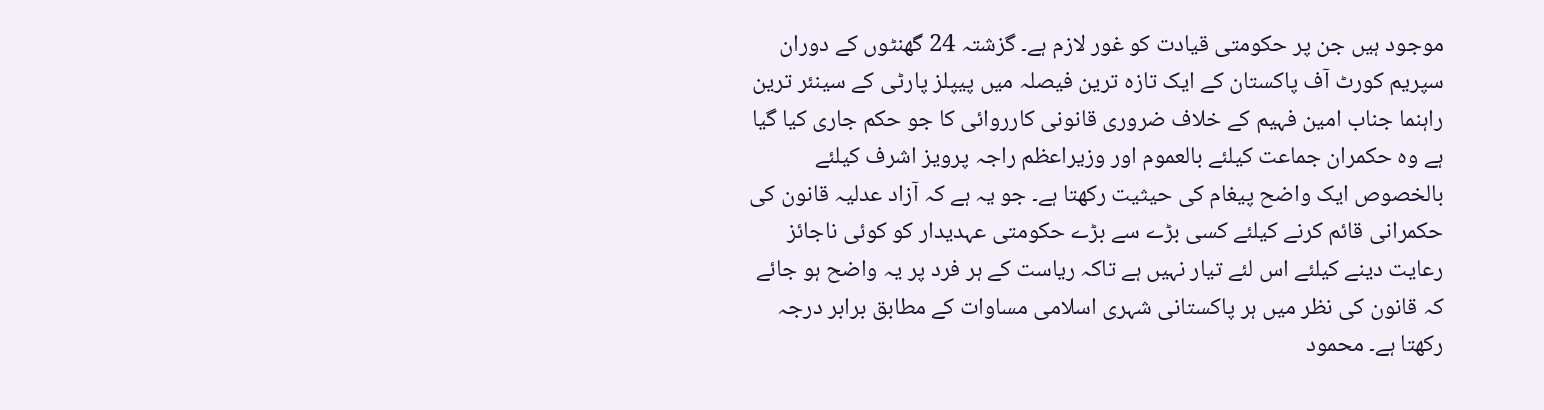موجود ہیں جن پر حکومتی قیادت کو غور لازم ہے۔ گزشتہ 24 گھنٹوں کے دوران سپریم کورٹ آف پاکستان کے ایک تازہ ترین فیصلہ میں پیپلز پارٹی کے سینئر ترین راہنما جناب امین فہیم کے خلاف ضروری قانونی کارروائی کا جو حکم جاری کیا گیا ہے وہ حکمران جماعت کیلئے بالعموم اور وزیراعظم راجہ پرویز اشرف کیلئے بالخصوص ایک واضح پیغام کی حیثیت رکھتا ہے۔ جو یہ ہے کہ آزاد عدلیہ قانون کی حکمرانی قائم کرنے کیلئے کسی بڑے سے بڑے حکومتی عہدیدار کو کوئی ناجائز رعایت دینے کیلئے اس لئے تیار نہیں ہے تاکہ ریاست کے ہر فرد پر یہ واضح ہو جائے کہ قانون کی نظر میں ہر پاکستانی شہری اسلامی مساوات کے مطابق برابر درجہ رکھتا ہے۔ محمود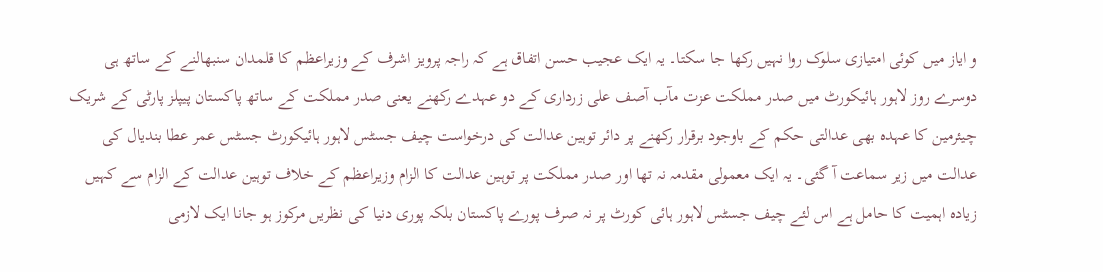و ایاز میں کوئی امتیازی سلوک روا نہیں رکھا جا سکتا۔ یہ ایک عجیب حسن اتفاق ہے کہ راجہ پرویز اشرف کے وزیراعظم کا قلمدان سنبھالنے کے ساتھ ہی دوسرے روز لاہور ہائیکورٹ میں صدر مملکت عزت مآب آصف علی زرداری کے دو عہدے رکھنے یعنی صدر مملکت کے ساتھ پاکستان پیپلز پارٹی کے شریک چیئرمین کا عہدہ بھی عدالتی حکم کے باوجود برقرار رکھنے پر دائر توہین عدالت کی درخواست چیف جسٹس لاہور ہائیکورٹ جسٹس عمر عطا بندیال کی عدالت میں زیر سماعت آ گئی۔ یہ ایک معمولی مقدمہ نہ تھا اور صدر مملکت پر توہین عدالت کا الزام وزیراعظم کے خلاف توہین عدالت کے الزام سے کہیں زیادہ اہمیت کا حامل ہے اس لئے چیف جسٹس لاہور ہائی کورٹ پر نہ صرف پورے پاکستان بلکہ پوری دنیا کی نظریں مرکوز ہو جانا ایک لازمی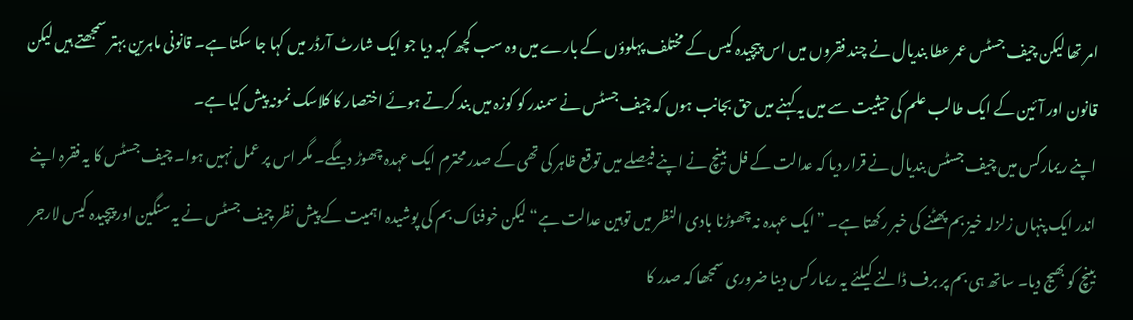امر تھا لیکن چیف جسٹس عمر عطا بندیال نے چند فقروں میں اس پیچیدہ کیس کے مختلف پہلوؤں کے بارے میں وہ سب کچھ کہہ دیا جو ایک شارٹ آرڈر میں کہا جا سکتا ہے۔ قانونی ماہرین بہتر سمجھتے ہیں لیکن قانون اور آئین کے ایک طالب علم کی حیثیت سے میں یہ کہنے میں حق بجانب ہوں کہ چیف جسٹس نے سمندر کو کوزہ میں بند کرتے ہوئے اختصار کا کلاسک نمونہ پیش کیا ہے۔
اپنے ریمارکس میں چیف جسٹس بندیال نے قرار دیا کہ عدالت کے فل بینچ نے اپنے فیصلے میں توقع ظاہر کی تھی کے صدر محترم ایک عہدہ چھوڑ دیںگے۔ مگر اس پر عمل نہیں ہوا۔ چیف جسٹس کا یہ فقرہ اپنے اندر ایک پنہاں زلزلہ خیز بم پھٹنے کی خبر رکھتا ہے۔ ”ایک عہدہ نہ چھوڑنا بادی النظر میں توہین عدالت ہے“ لیکن خوفناک بم کی پوشیدہ اہمیت کے پیش نظر چیف جسٹس نے یہ سنگین اور پیچیدہ کیس لارجر بینچ کو بھیج دیا۔ ساتھ ہی بم پر برف ڈالنے کیلئے یہ ریمارکس دینا ضروری سمجھا کہ صدر کا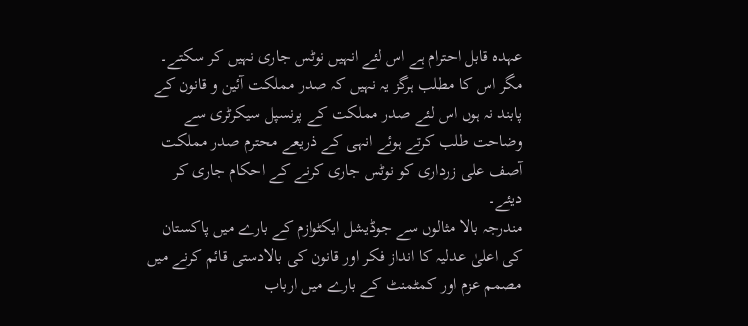عہدہ قابل احترام ہے اس لئے انہیں نوٹس جاری نہیں کر سکتے۔ مگر اس کا مطلب ہرگز یہ نہیں کہ صدر مملکت آئین و قانون کے پابند نہ ہوں اس لئے صدر مملکت کے پرنسپل سیکرٹری سے وضاحت طلب کرتے ہوئے انہی کے ذریعے محترم صدر مملکت آصف علی زرداری کو نوٹس جاری کرنے کے احکام جاری کر دیئے۔
مندرجہ بالا مثالوں سے جوڈیشل ایکٹوازم کے بارے میں پاکستان کی اعلیٰ عدلیہ کا انداز فکر اور قانون کی بالادستی قائم کرنے میں مصمم عزم اور کمٹمنٹ کے بارے میں ارباب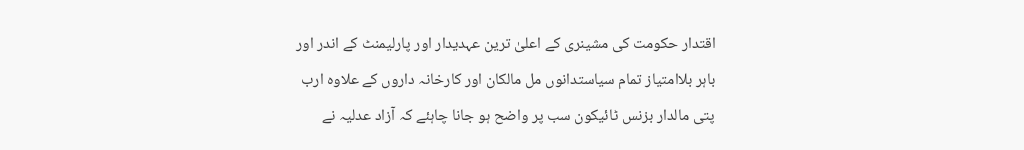اقتدار حکومت کی مشینری کے اعلیٰ ترین عہدیدار اور پارلیمنٹ کے اندر اور باہر بلاامتیاز تمام سیاستدانوں مل مالکان اور کارخانہ داروں کے علاوہ ارب پتی مالدار بزنس ٹائیکون سب پر واضح ہو جانا چاہئے کہ آزاد عدلیہ نے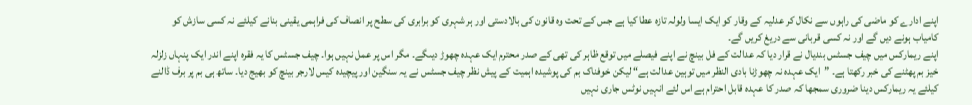اپنے ادارے کو ماضی کی راہوں سے نکال کر عدلیہ کے وقار کو ایک ایسا ولولہ تازہ عطا کیا ہے جس کے تحت وہ قانون کی بالادستی اور ہر شہری کو برابری کی سطح پر انصاف کی فراہمی یقینی بنانے کیلئے نہ کسی سازش کو کامیاب ہونے دیں گے اور نہ کسی قربانی سے دریغ کریں گے۔
اپنے ریمارکس میں چیف جسٹس بندیال نے قرار دیا کہ عدالت کے فل بینچ نے اپنے فیصلے میں توقع ظاہر کی تھی کے صدر محترم ایک عہدہ چھوڑ دیںگے۔ مگر اس پر عمل نہیں ہوا۔ چیف جسٹس کا یہ فقرہ اپنے اندر ایک پنہاں زلزلہ خیز بم پھٹنے کی خبر رکھتا ہے۔ ”ایک عہدہ نہ چھوڑنا بادی النظر میں توہین عدالت ہے“ لیکن خوفناک بم کی پوشیدہ اہمیت کے پیش نظر چیف جسٹس نے یہ سنگین اور پیچیدہ کیس لارجر بینچ کو بھیج دیا۔ ساتھ ہی بم پر برف ڈالنے کیلئے یہ ریمارکس دینا ضروری سمجھا کہ صدر کا عہدہ قابل احترام ہے اس لئے انہیں نوٹس جاری نہیں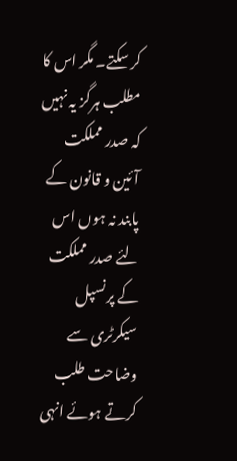کر سکتے۔ مگر اس کا مطلب ہرگز یہ نہیں کہ صدر مملکت آئین و قانون کے پابند نہ ہوں اس لئے صدر مملکت کے پرنسپل سیکرٹری سے وضاحت طلب کرتے ہوئے انہی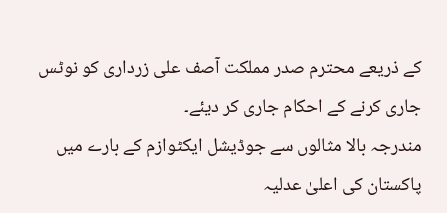کے ذریعے محترم صدر مملکت آصف علی زرداری کو نوٹس جاری کرنے کے احکام جاری کر دیئے۔
مندرجہ بالا مثالوں سے جوڈیشل ایکٹوازم کے بارے میں پاکستان کی اعلیٰ عدلیہ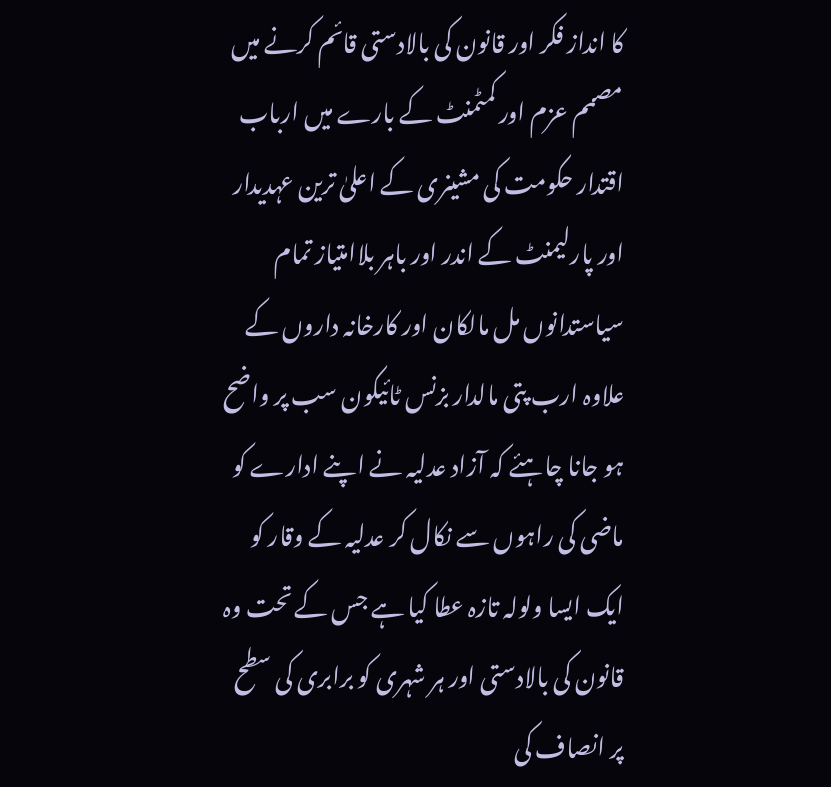کا انداز فکر اور قانون کی بالادستی قائم کرنے میں مصمم عزم اور کمٹمنٹ کے بارے میں ارباب اقتدار حکومت کی مشینری کے اعلیٰ ترین عہدیدار اور پارلیمنٹ کے اندر اور باہر بلاامتیاز تمام سیاستدانوں مل مالکان اور کارخانہ داروں کے علاوہ ارب پتی مالدار بزنس ٹائیکون سب پر واضح ہو جانا چاہئے کہ آزاد عدلیہ نے اپنے ادارے کو ماضی کی راہوں سے نکال کر عدلیہ کے وقار کو ایک ایسا ولولہ تازہ عطا کیا ہے جس کے تحت وہ قانون کی بالادستی اور ہر شہری کو برابری کی سطح پر انصاف کی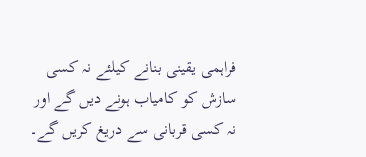فراہمی یقینی بنانے کیلئے نہ کسی سازش کو کامیاب ہونے دیں گے اور نہ کسی قربانی سے دریغ کریں گے۔